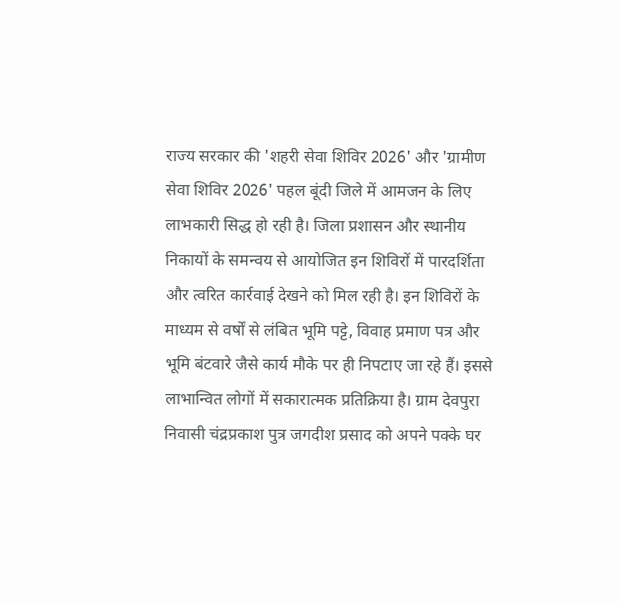राज्य सरकार की 'शहरी सेवा शिविर 2026' और 'ग्रामीण सेवा शिविर 2026' पहल बूंदी जिले में आमजन के लिए लाभकारी सिद्ध हो रही है। जिला प्रशासन और स्थानीय निकायों के समन्वय से आयोजित इन शिविरों में पारदर्शिता और त्वरित कार्रवाई देखने को मिल रही है। इन शिविरों के माध्यम से वर्षों से लंबित भूमि पट्टे, विवाह प्रमाण पत्र और भूमि बंटवारे जैसे कार्य मौके पर ही निपटाए जा रहे हैं। इससे लाभान्वित लोगों में सकारात्मक प्रतिक्रिया है। ग्राम देवपुरा निवासी चंद्रप्रकाश पुत्र जगदीश प्रसाद को अपने पक्के घर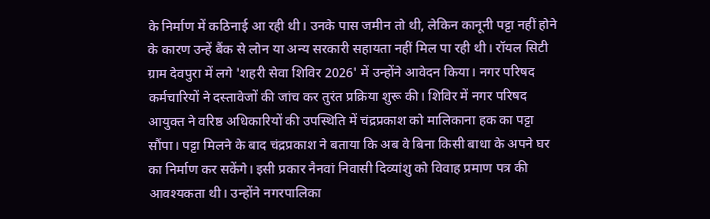के निर्माण में कठिनाई आ रही थी। उनके पास जमीन तो थी, लेकिन कानूनी पट्टा नहीं होने के कारण उन्हें बैंक से लोन या अन्य सरकारी सहायता नहीं मिल पा रही थी। रॉयल सिटी ग्राम देवपुरा में लगे 'शहरी सेवा शिविर 2026' में उन्होंने आवेदन किया। नगर परिषद कर्मचारियों ने दस्तावेजों की जांच कर तुरंत प्रक्रिया शुरू की। शिविर में नगर परिषद आयुक्त ने वरिष्ठ अधिकारियों की उपस्थिति में चंद्रप्रकाश को मालिकाना हक का पट्टा सौंपा। पट्टा मिलने के बाद चंद्रप्रकाश ने बताया कि अब वे बिना किसी बाधा के अपने घर का निर्माण कर सकेंगे। इसी प्रकार नैनवां निवासी दिव्यांशु को विवाह प्रमाण पत्र की आवश्यकता थी। उन्होंने नगरपालिका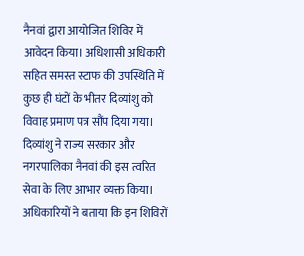नैनवां द्वारा आयोजित शिविर में आवेदन किया। अधिशासी अधिकारी सहित समस्त स्टाफ की उपस्थिति में कुछ ही घंटों के भीतर दिव्यांशु को विवाह प्रमाण पत्र सौंप दिया गया। दिव्यांशु ने राज्य सरकार और नगरपालिका नैनवां की इस त्वरित सेवा के लिए आभार व्यक्त किया। अधिकारियों ने बताया कि इन शिविरों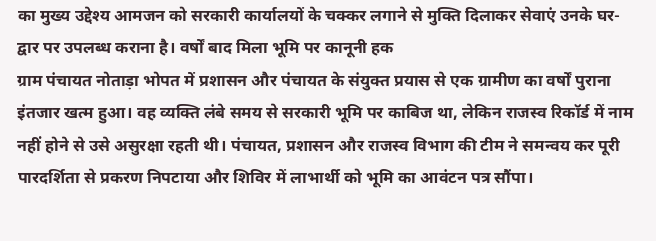का मुख्य उद्देश्य आमजन को सरकारी कार्यालयों के चक्कर लगाने से मुक्ति दिलाकर सेवाएं उनके घर-द्वार पर उपलब्ध कराना है। वर्षों बाद मिला भूमि पर कानूनी हक
ग्राम पंचायत नोताड़ा भोपत में प्रशासन और पंचायत के संयुक्त प्रयास से एक ग्रामीण का वर्षों पुराना इंतजार खत्म हुआ। वह व्यक्ति लंबे समय से सरकारी भूमि पर काबिज था, लेकिन राजस्व रिकॉर्ड में नाम नहीं होने से उसे असुरक्षा रहती थी। पंचायत, प्रशासन और राजस्व विभाग की टीम ने समन्वय कर पूरी पारदर्शिता से प्रकरण निपटाया और शिविर में लाभार्थी को भूमि का आवंटन पत्र सौंपा।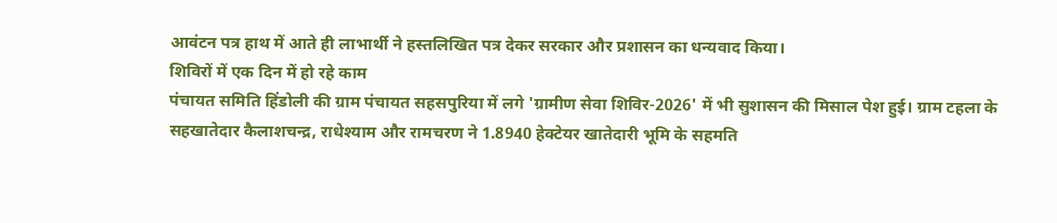आवंटन पत्र हाथ में आते ही लाभार्थी ने हस्तलिखित पत्र देकर सरकार और प्रशासन का धन्यवाद किया।
शिविरों में एक दिन में हो रहे काम
पंचायत समिति हिंडोली की ग्राम पंचायत सहसपुरिया में लगे 'ग्रामीण सेवा शिविर-2026' में भी सुशासन की मिसाल पेश हुई। ग्राम टहला के सहखातेदार कैलाशचन्द्र, राधेश्याम और रामचरण ने 1.8940 हेक्टेयर खातेदारी भूमि के सहमति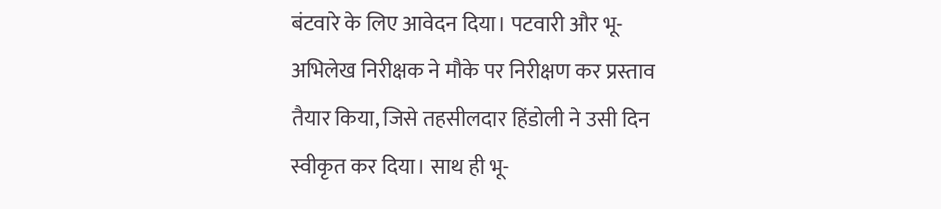बंटवारे के लिए आवेदन दिया। पटवारी और भू-अभिलेख निरीक्षक ने मौके पर निरीक्षण कर प्रस्ताव तैयार किया, जिसे तहसीलदार हिंडोली ने उसी दिन स्वीकृत कर दिया। साथ ही भू-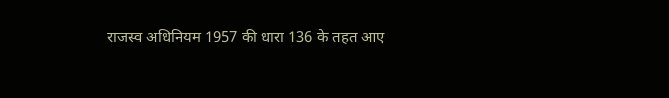राजस्व अधिनियम 1957 की धारा 136 के तहत आए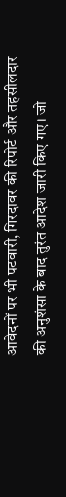आवेदनों पर भी पटवारी, गिरदावर की रिपोर्ट और तहसीलदार की अनुशंसा के बाद तुरंत आदेश जारी किए गए। जो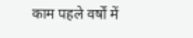काम पहले वर्षों में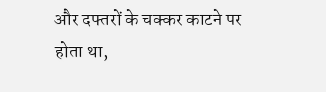और दफ्तरों के चक्कर काटने पर होता था,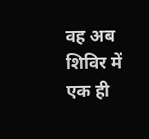वह अब शिविर में एक ही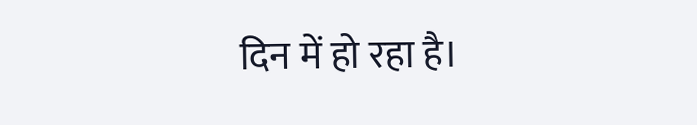दिन में हो रहा है।